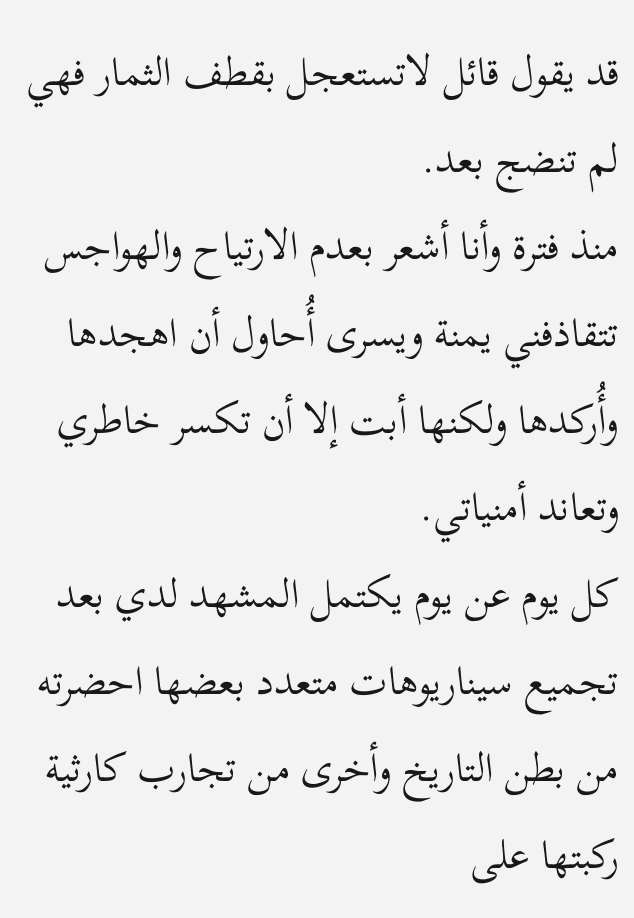قد يقول قائل لاتستعجل بقطف الثمار فهي لم تنضج بعد.
منذ فترة وأنا أشعر بعدم الارتياح والهواجس تتقاذفني يمنة ويسرى أُحاول أن اهجدها وأُركدها ولكنها أبت إلا أن تكسر خاطري وتعاند أمنياتي.
كل يوم عن يوم يكتمل المشهد لدي بعد تجميع سيناريوهات متعدد بعضها احضرته من بطن التاريخ وأخرى من تجارب كارثية ركبتها على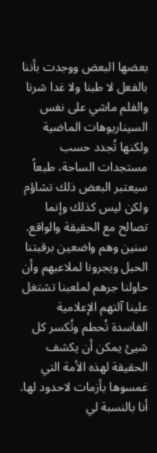بعضها البعض ووجدت بأننا بالفعل لا طبنا ولا غدا شرنا والفلم ماشي على نفس السيناريوهات الماضية ولكنها تُجدد حسب مستجدات الساحة، طبعاً سيعتبر البعض ذلك تشاؤم ولكن ليس كذلك وإنما تصالح مع الحقيقة والواقع.
سنين وهم واضعين برقبتنا الحبل ويجرونا لملاعبهم وأن حاولنا جرهم لملعبنا تشتغل علينا آلتهم الإعلامية الفاسدة تُحطم وتُكسر كل شيئ يمكن أن يكشف الحقيقة لهذه الأمة التي غمسوها بأزمات لاحدود لها.
أنا بالنسبة لي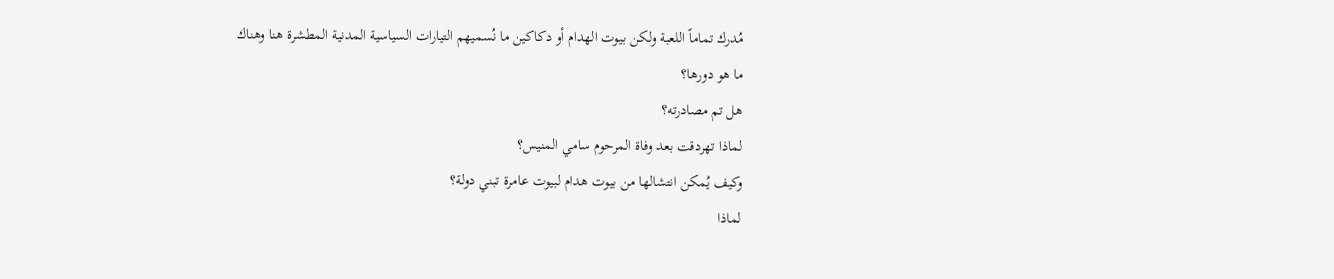مُدرك تماماً اللعبة ولكن بيوت الهدام أو دكاكين ما نُسميهم التيارات السياسية المدنية المطشرة هنا وهناك
ما هو دورها؟
هل تم مصادرته؟
لماذا تهردقت بعد وفاة المرحوم سامي المنيس؟
وكيف يُمكن انتشالها من بيوت هدام لبيوت عامرة تبني دولة؟
لماذا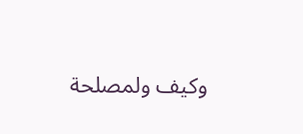وكيف ولمصلحة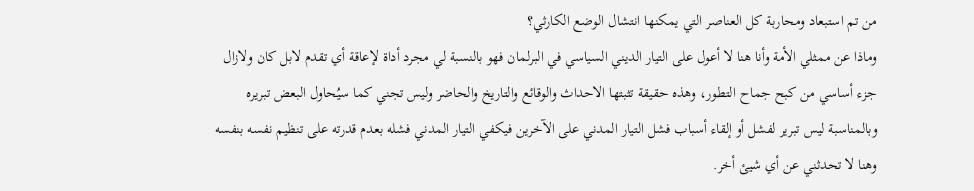من تم استبعاد ومحاربة كل العناصر التي يمكنها انتشال الوضع الكارثي؟
وماذا عن ممثلي الأمة وأنا هنا لا أعول على التيار الديني السياسي في البرلمان فهو بالنسبة لي مجرد أداة لإعاقة أي تقدم لابل كان ولازال جزء أساسي من كبح جماح التطور، وهذه حقيقة تثبتها الاحداث والوقائع والتاريخ والحاضر وليس تجني كما سيُحاول البعض تبريره وبالمناسبة ليس تبرير لفشل أو إلقاء أسباب فشل التيار المدني على الآخرين فيكفي التيار المدني فشله بعدم قدرته على تنظيم نفسه بنفسه وهنا لا تحدثني عن أي شيئ أخر.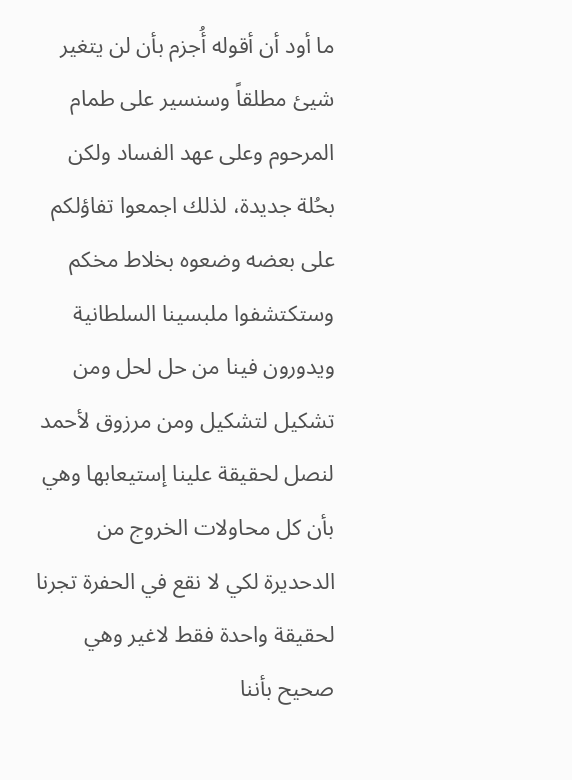ما أود أن أقوله أُجزم بأن لن يتغير شيئ مطلقاً وسنسير على طمام المرحوم وعلى عهد الفساد ولكن بحُلة جديدة، لذلك اجمعوا تفاؤلكم على بعضه وضعوه بخلاط مخكم وستكتشفوا ملبسينا السلطانية ويدورون فينا من حل لحل ومن تشكيل لتشكيل ومن مرزوق لأحمد لنصل لحقيقة علينا إستيعابها وهي بأن كل محاولات الخروج من الدحديرة لكي لا نقع في الحفرة تجرنا لحقيقة واحدة فقط لاغير وهي صحيح بأننا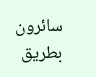سائرون بطريق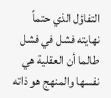التفاؤل الذي حتماً نهايته فشل في فشل طالما أن العقلية هي نفسها والمنهج هو ذاته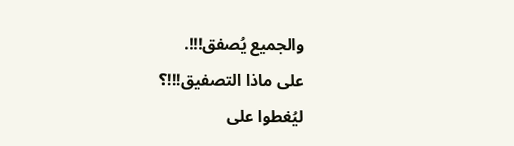والجميع يُصفق!!!.
على ماذا التصفيق!!!؟
ليُغطوا على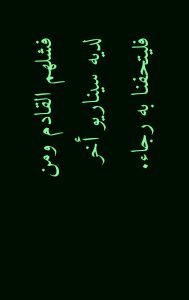فشلهم القادم ومن لديه سيناريو أخر فليتحفنا به رجاء.